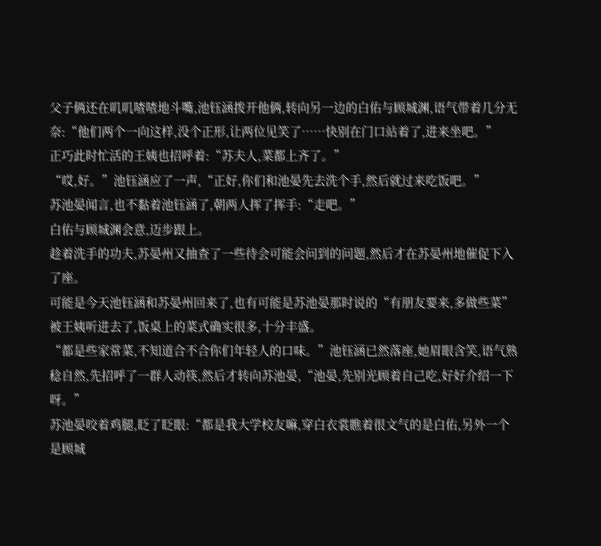父子俩还在叽叽喳喳地斗嘴,池钰涵拨开他俩,转向另一边的白佑与顾城渊,语气带着几分无奈:“他们两个一向这样,没个正形,让两位见笑了……快别在门口站着了,进来坐吧。”
正巧此时忙活的王姨也招呼着:“苏夫人,菜都上齐了。”
“哎,好。”池钰涵应了一声,“正好,你们和池晏先去洗个手,然后就过来吃饭吧。”
苏池晏闻言,也不黏着池钰涵了,朝两人挥了挥手:“走吧。”
白佑与顾城渊会意,迈步跟上。
趁着洗手的功夫,苏晏州又抽查了一些待会可能会问到的问题,然后才在苏晏州地催促下入了座。
可能是今天池钰涵和苏晏州回来了,也有可能是苏池晏那时说的“有朋友要来,多做些菜”被王姨听进去了,饭桌上的菜式确实很多,十分丰盛。
“都是些家常菜,不知道合不合你们年轻人的口味。”池钰涵已然落座,她眉眼含笑,语气熟稔自然,先招呼了一群人动筷,然后才转向苏池晏,“池晏,先别光顾着自己吃,好好介绍一下呀。”
苏池晏咬着鸡腿,眨了眨眼:“都是我大学校友嘛,穿白衣裳瞧着很文气的是白佑,另外一个是顾城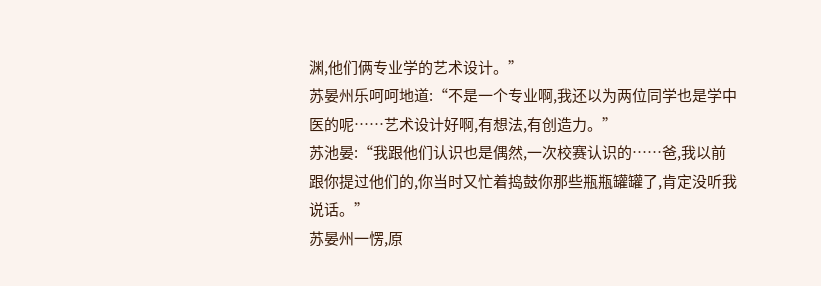渊,他们俩专业学的艺术设计。”
苏晏州乐呵呵地道:“不是一个专业啊,我还以为两位同学也是学中医的呢……艺术设计好啊,有想法,有创造力。”
苏池晏:“我跟他们认识也是偶然,一次校赛认识的……爸,我以前跟你提过他们的,你当时又忙着捣鼓你那些瓶瓶罐罐了,肯定没听我说话。”
苏晏州一愣,原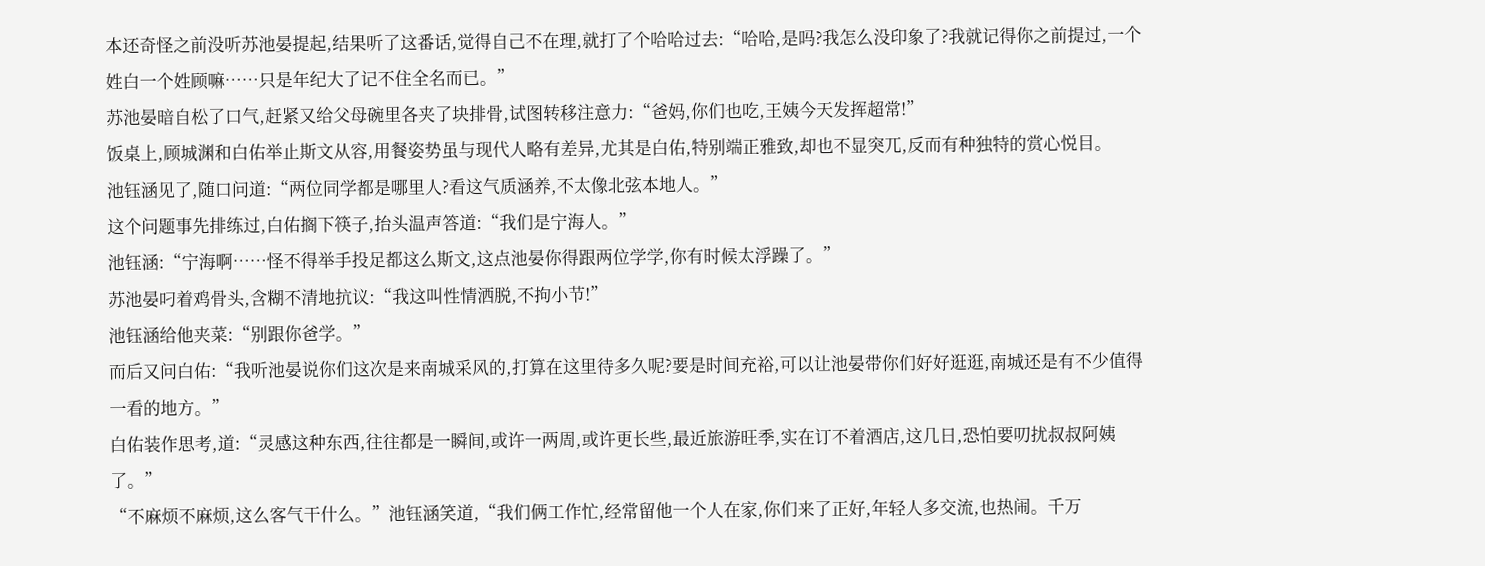本还奇怪之前没听苏池晏提起,结果听了这番话,觉得自己不在理,就打了个哈哈过去:“哈哈,是吗?我怎么没印象了?我就记得你之前提过,一个姓白一个姓顾嘛……只是年纪大了记不住全名而已。”
苏池晏暗自松了口气,赶紧又给父母碗里各夹了块排骨,试图转移注意力:“爸妈,你们也吃,王姨今天发挥超常!”
饭桌上,顾城渊和白佑举止斯文从容,用餐姿势虽与现代人略有差异,尤其是白佑,特别端正雅致,却也不显突兀,反而有种独特的赏心悦目。
池钰涵见了,随口问道:“两位同学都是哪里人?看这气质涵养,不太像北弦本地人。”
这个问题事先排练过,白佑搁下筷子,抬头温声答道:“我们是宁海人。”
池钰涵:“宁海啊……怪不得举手投足都这么斯文,这点池晏你得跟两位学学,你有时候太浮躁了。”
苏池晏叼着鸡骨头,含糊不清地抗议:“我这叫性情洒脱,不拘小节!”
池钰涵给他夹菜:“别跟你爸学。”
而后又问白佑:“我听池晏说你们这次是来南城采风的,打算在这里待多久呢?要是时间充裕,可以让池晏带你们好好逛逛,南城还是有不少值得一看的地方。”
白佑装作思考,道:“灵感这种东西,往往都是一瞬间,或许一两周,或许更长些,最近旅游旺季,实在订不着酒店,这几日,恐怕要叨扰叔叔阿姨了。”
“不麻烦不麻烦,这么客气干什么。”池钰涵笑道,“我们俩工作忙,经常留他一个人在家,你们来了正好,年轻人多交流,也热闹。千万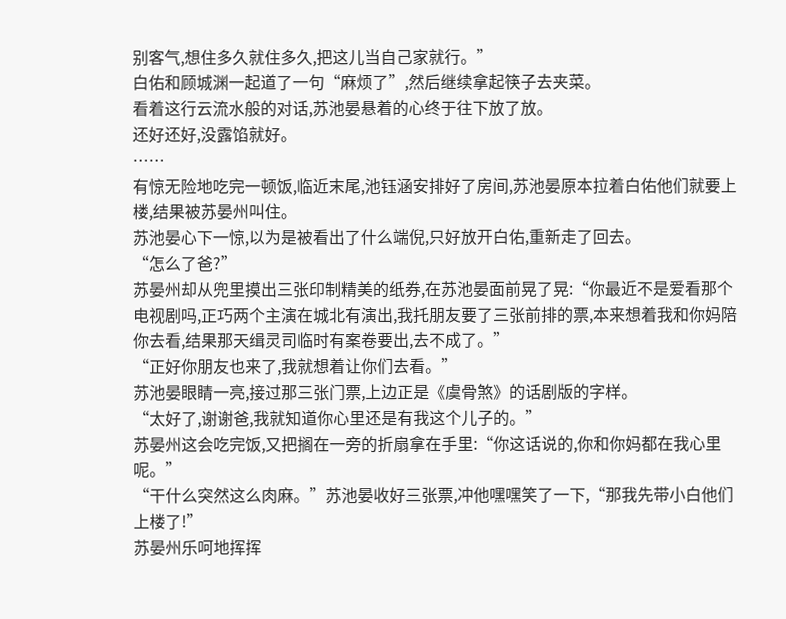别客气,想住多久就住多久,把这儿当自己家就行。”
白佑和顾城渊一起道了一句“麻烦了”,然后继续拿起筷子去夹菜。
看着这行云流水般的对话,苏池晏悬着的心终于往下放了放。
还好还好,没露馅就好。
……
有惊无险地吃完一顿饭,临近末尾,池钰涵安排好了房间,苏池晏原本拉着白佑他们就要上楼,结果被苏晏州叫住。
苏池晏心下一惊,以为是被看出了什么端倪,只好放开白佑,重新走了回去。
“怎么了爸?”
苏晏州却从兜里摸出三张印制精美的纸券,在苏池晏面前晃了晃:“你最近不是爱看那个电视剧吗,正巧两个主演在城北有演出,我托朋友要了三张前排的票,本来想着我和你妈陪你去看,结果那天缉灵司临时有案卷要出,去不成了。”
“正好你朋友也来了,我就想着让你们去看。”
苏池晏眼睛一亮,接过那三张门票,上边正是《虞骨煞》的话剧版的字样。
“太好了,谢谢爸,我就知道你心里还是有我这个儿子的。”
苏晏州这会吃完饭,又把搁在一旁的折扇拿在手里:“你这话说的,你和你妈都在我心里呢。”
“干什么突然这么肉麻。”苏池晏收好三张票,冲他嘿嘿笑了一下,“那我先带小白他们上楼了!”
苏晏州乐呵地挥挥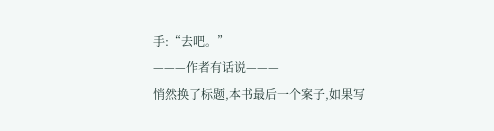手:“去吧。”
———作者有话说———
悄然换了标题,本书最后一个案子,如果写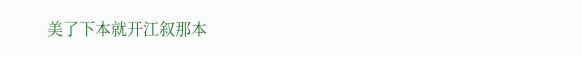美了下本就开江叙那本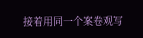接着用同一个案卷观写